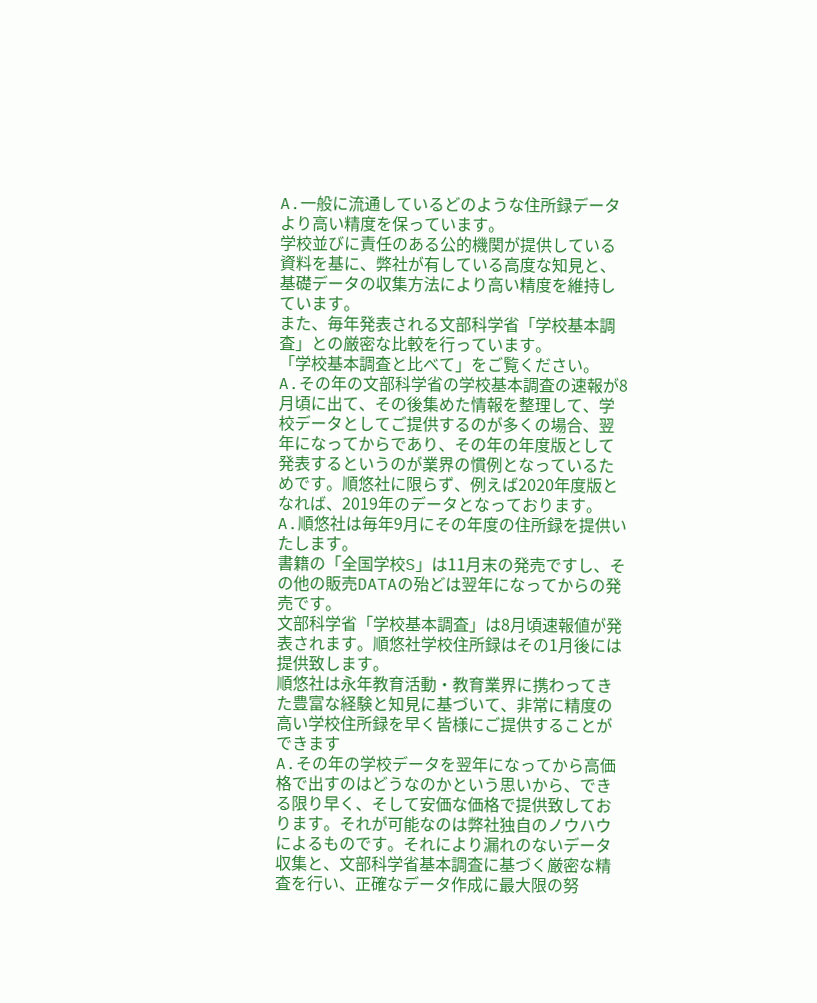A.一般に流通しているどのような住所録データより高い精度を保っています。
学校並びに責任のある公的機関が提供している資料を基に、弊社が有している高度な知見と、基礎データの収集方法により高い精度を維持しています。
また、毎年発表される文部科学省「学校基本調査」との厳密な比較を行っています。
「学校基本調査と比べて」をご覧ください。
A.その年の文部科学省の学校基本調査の速報が8月頃に出て、その後集めた情報を整理して、学校データとしてご提供するのが多くの場合、翌年になってからであり、その年の年度版として発表するというのが業界の慣例となっているためです。順悠社に限らず、例えば2020年度版となれば、2019年のデータとなっております。
A.順悠社は毎年9月にその年度の住所録を提供いたします。
書籍の「全国学校S」は11月末の発売ですし、その他の販売DATAの殆どは翌年になってからの発売です。
文部科学省「学校基本調査」は8月頃速報値が発表されます。順悠社学校住所録はその1月後には提供致します。
順悠社は永年教育活動・教育業界に携わってきた豊富な経験と知見に基づいて、非常に精度の高い学校住所録を早く皆様にご提供することができます
A.その年の学校データを翌年になってから高価格で出すのはどうなのかという思いから、できる限り早く、そして安価な価格で提供致しております。それが可能なのは弊社独自のノウハウによるものです。それにより漏れのないデータ収集と、文部科学省基本調査に基づく厳密な精査を行い、正確なデータ作成に最大限の努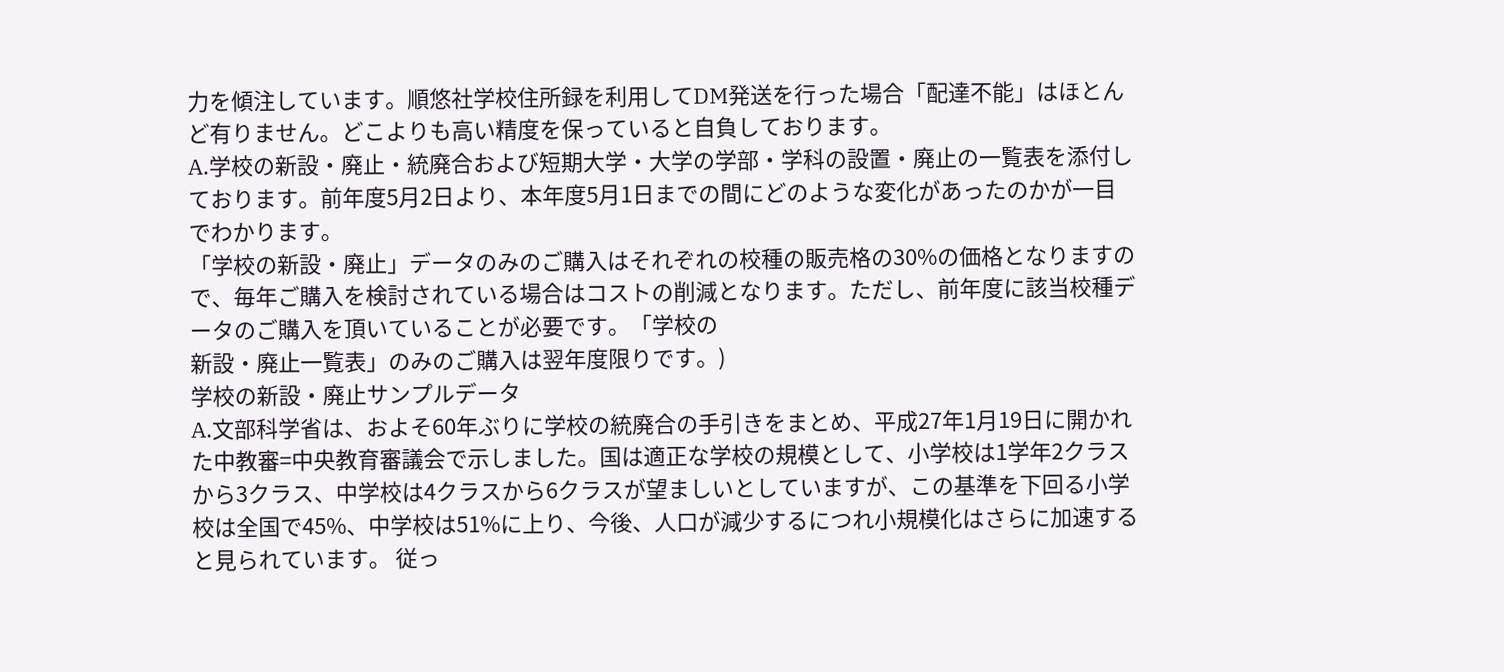力を傾注しています。順悠社学校住所録を利用してDM発送を行った場合「配達不能」はほとんど有りません。どこよりも高い精度を保っていると自負しております。
A.学校の新設・廃止・統廃合および短期大学・大学の学部・学科の設置・廃止の一覧表を添付しております。前年度5月2日より、本年度5月1日までの間にどのような変化があったのかが一目でわかります。
「学校の新設・廃止」データのみのご購入はそれぞれの校種の販売格の30%の価格となりますので、毎年ご購入を検討されている場合はコストの削減となります。ただし、前年度に該当校種データのご購入を頂いていることが必要です。「学校の
新設・廃止一覧表」のみのご購入は翌年度限りです。)
学校の新設・廃止サンプルデータ
A.文部科学省は、およそ60年ぶりに学校の統廃合の手引きをまとめ、平成27年1月19日に開かれた中教審=中央教育審議会で示しました。国は適正な学校の規模として、小学校は1学年2クラスから3クラス、中学校は4クラスから6クラスが望ましいとしていますが、この基準を下回る小学校は全国で45%、中学校は51%に上り、今後、人口が減少するにつれ小規模化はさらに加速すると見られています。 従っ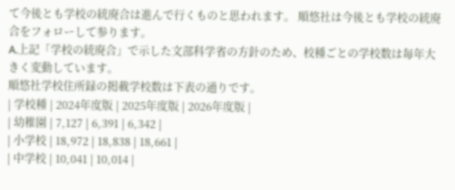て今後とも学校の統廃合は進んで行くものと思われます。 順悠社は今後とも学校の統廃合をフォローして参ります。
A.上記「学校の統廃合」で示した文部科学省の方針のため、校種ごとの学校数は毎年大きく変動しています。
順悠社学校住所録の掲載学校数は下表の通りです。
| 学校種 | 2024年度版 | 2025年度版 | 2026年度版 |
| 幼稚園 | 7,127 | 6,391 | 6,342 |
| 小学校 | 18,972 | 18,838 | 18,661 |
| 中学校 | 10,041 | 10,014 |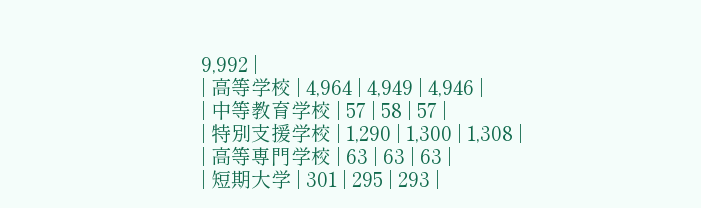9,992 |
| 高等学校 | 4,964 | 4,949 | 4,946 |
| 中等教育学校 | 57 | 58 | 57 |
| 特別支援学校 | 1,290 | 1,300 | 1,308 |
| 高等専門学校 | 63 | 63 | 63 |
| 短期大学 | 301 | 295 | 293 |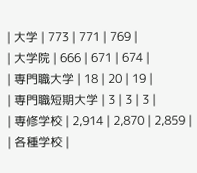| 大学 | 773 | 771 | 769 |
| 大学院 | 666 | 671 | 674 |
| 専門職大学 | 18 | 20 | 19 |
| 専門職短期大学 | 3 | 3 | 3 |
| 専修学校 | 2,914 | 2,870 | 2,859 |
| 各種学校 |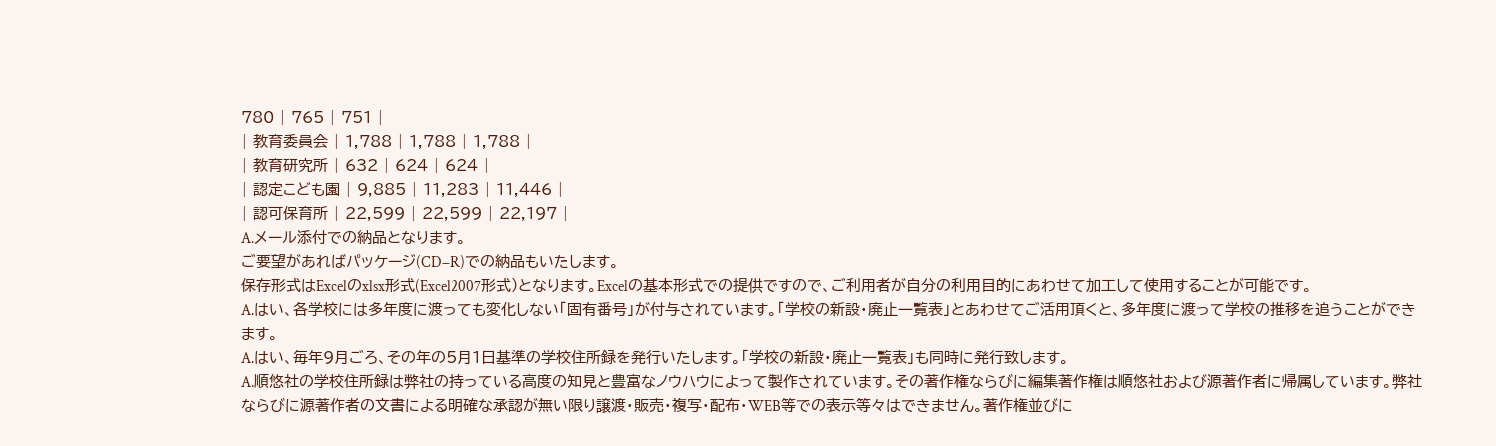780 | 765 | 751 |
| 教育委員会 | 1,788 | 1,788 | 1,788 |
| 教育研究所 | 632 | 624 | 624 |
| 認定こども園 | 9,885 | 11,283 | 11,446 |
| 認可保育所 | 22,599 | 22,599 | 22,197 |
A.メール添付での納品となります。
ご要望があればパッケージ(CD−R)での納品もいたします。
保存形式はExcelのxlsx形式(Excel2007形式)となります。Excelの基本形式での提供ですので、ご利用者が自分の利用目的にあわせて加工して使用することが可能です。
A.はい、各学校には多年度に渡っても変化しない「固有番号」が付与されています。「学校の新設・廃止一覧表」とあわせてご活用頂くと、多年度に渡って学校の推移を追うことができます。
A.はい、毎年9月ごろ、その年の5月1日基準の学校住所録を発行いたします。「学校の新設・廃止一覧表」も同時に発行致します。
A.順悠社の学校住所録は弊社の持っている高度の知見と豊富なノウハウによって製作されています。その著作権ならびに編集著作権は順悠社および源著作者に帰属しています。弊社ならびに源著作者の文書による明確な承認が無い限り譲渡・販売・複写・配布・WEB等での表示等々はできません。著作権並びに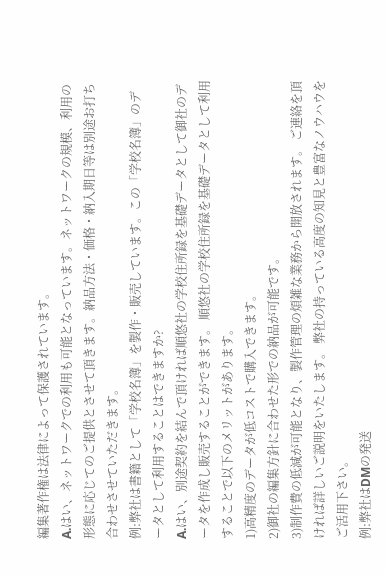編集著作権は法律によって保護されています。
A.はい、ネットワークでの利用も可能となっています。ネットワークの規模、利用の形態に応じてのご提供とさせて頂きます。納品方法・価格・納入期日等は別途お打ち合わせさせていただきます。
例:弊社は書籍として「学校名簿」を製作・販売しています。この「学校名簿」のデータとして利用することはできますか?
A.はい、別途契約を結んで頂ければ順悠社の学校住所録を基礎データとして御社のデータを作成し販売することができます。 順悠社の学校住所録を基礎データとして利用することで以下のメリットがあります。
1)高精度のデータが低コストで購入できます。
2)御社の編集方針に合わせた形での納品が可能です。
3)制作費の低減が可能となり、製作管理の煩雑な業務から開放されます。 ご連絡を頂ければ詳しいご説明をいたします。 弊社の持っている高度の知見と豊富なノウハウをご活用下さい。
例:弊社はDMの発送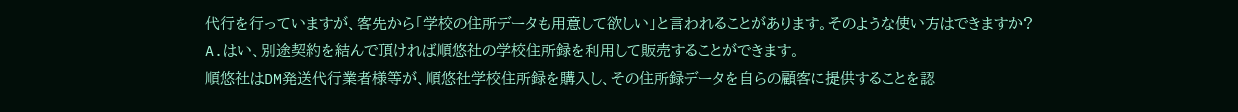代行を行っていますが、客先から「学校の住所データも用意して欲しい」と言われることがあります。そのような使い方はできますか?
A.はい、別途契約を結んで頂ければ順悠社の学校住所録を利用して販売することができます。
順悠社はDM発送代行業者様等が、順悠社学校住所録を購入し、その住所録データを自らの顧客に提供することを認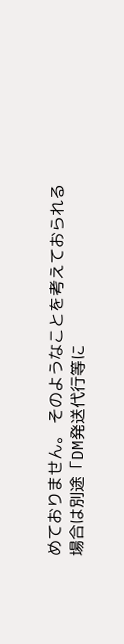めておりません。 そのようなことを考えておられる場合は別途「DM発送代行等に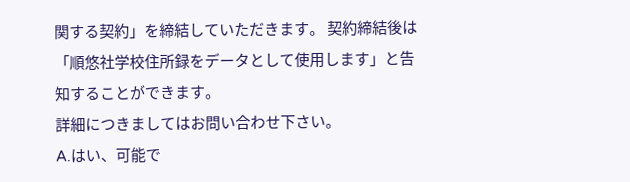関する契約」を締結していただきます。 契約締結後は「順悠社学校住所録をデータとして使用します」と告知することができます。
詳細につきましてはお問い合わせ下さい。
A.はい、可能で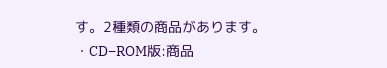す。2種類の商品があります。
・CD−ROM版:商品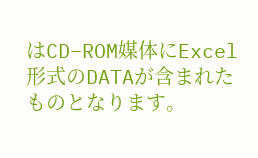はCD−ROM媒体にExcel形式のDATAが含まれたものとなります。